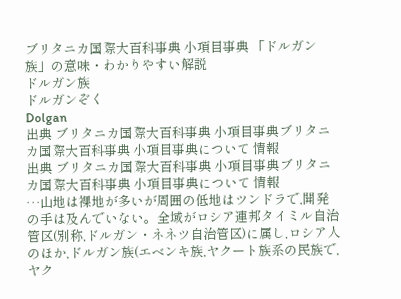ブリタニカ国際大百科事典 小項目事典 「ドルガン族」の意味・わかりやすい解説
ドルガン族
ドルガンぞく
Dolgan
出典 ブリタニカ国際大百科事典 小項目事典ブリタニカ国際大百科事典 小項目事典について 情報
出典 ブリタニカ国際大百科事典 小項目事典ブリタニカ国際大百科事典 小項目事典について 情報
…山地は裸地が多いが周囲の低地はツンドラで,開発の手は及んでいない。全域がロシア連邦タイミル自治管区(別称,ドルガン・ネネツ自治管区)に属し,ロシア人のほか,ドルガン族(エベンキ族,ヤクート族系の民族で,ヤク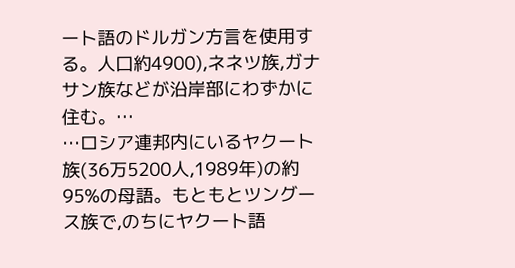ート語のドルガン方言を使用する。人口約4900),ネネツ族,ガナサン族などが沿岸部にわずかに住む。…
…ロシア連邦内にいるヤクート族(36万5200人,1989年)の約95%の母語。もともとツングース族で,のちにヤクート語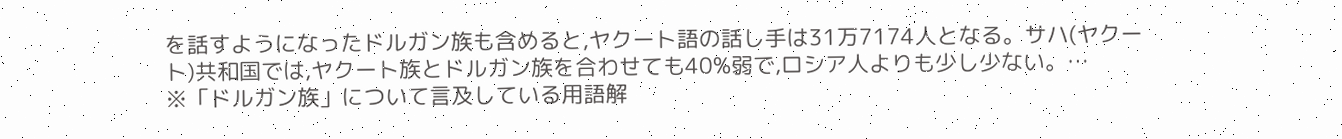を話すようになったドルガン族も含めると,ヤクート語の話し手は31万7174人となる。サハ(ヤクート)共和国では,ヤクート族とドルガン族を合わせても40%弱で,ロシア人よりも少し少ない。…
※「ドルガン族」について言及している用語解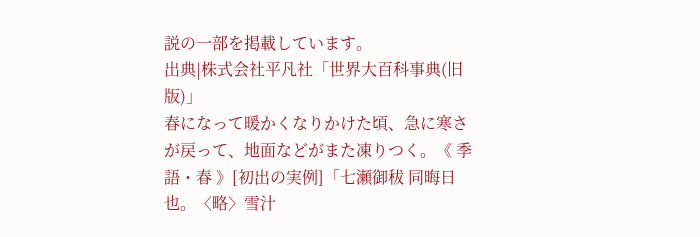説の一部を掲載しています。
出典|株式会社平凡社「世界大百科事典(旧版)」
春になって暖かくなりかけた頃、急に寒さが戻って、地面などがまた凍りつく。《 季語・春 》[初出の実例]「七瀬御秡 同晦日也。〈略〉雪汁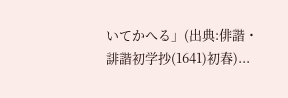いてかへる」(出典:俳諧・誹諧初学抄(1641)初春)...